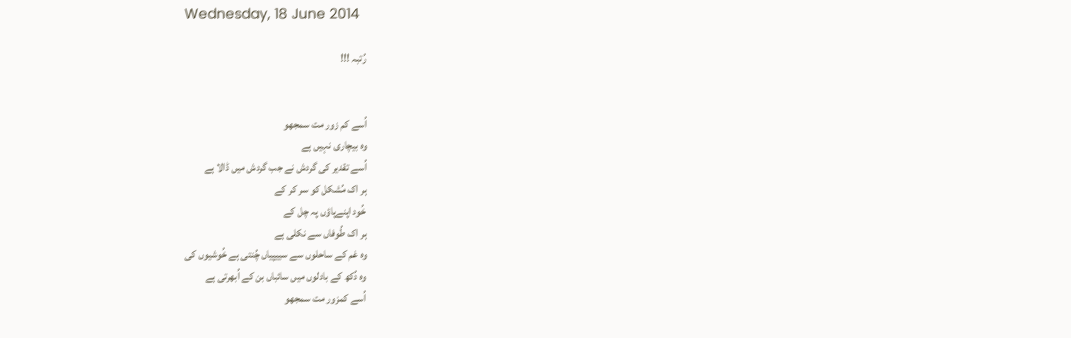Wednesday, 18 June 2014

رُتبہ !!!


اُسے کم زور مت سمجھو
وہ بیچاری نہیں ہے
اُسے تقدیر کی گردش نے جب گردش میں ڈالا ہے
ہر اک مُشکل کو سر کر کے
خُود اپنےپاؤں پہ چل کے
ہر اک طُوفاں سے نکلی ہے
وہ غم کے ساحلوں سے سییپیاں چُنتی ہے خُوشیوں کی
وہ دُکھ کے بادلوں میں سائباں بن کے اُبھرتی ہے
اُسے کمزور مت سمجھو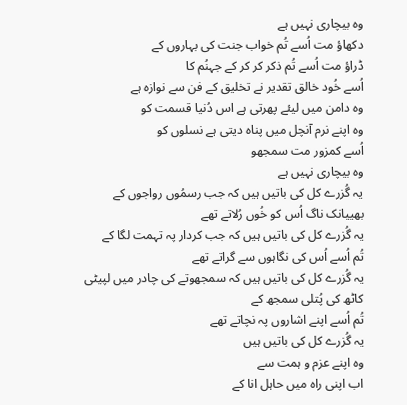وہ بیچاری نہیں ہے
دکھاؤ مت اُسے تُم خواب جنت کی بہاروں کے
ڈراؤ مت اُسے تُم ذکر کر کر کے جہنُم کا
اُسے خُود خالق تقدیر نے تخلیق کے فن سے نوازہ ہے
وہ دامن میں لیئے پھرتی ہے اس دُنیا قسمت کو
وہ اپنے نرم آنچل میں پناہ دیتی ہے نسلوں کو
اُسے کمزور مت سمجھو
وہ بیچاری نہیں ہے
یہ گُزرے کل کی باتیں ہیں کہ جب رسمُوں رواجوں کے
بھییانک ناگ اُس کو خُوں رُلاتے تھے
یہ گُزرے کل کی باتیں ہیں کہ جب کردار پہ تہمت لگا کے
تُم اُسے اُس کی نگاہوں سے گراتے تھے
یہ گُزرے کل کی باتیں ہیں کہ سمجھوتے کی چادر میں لپیٹی کاٹھ کی پُتلی سمجھ کے
تُم اُسے اپنے اشاروں پہ نچاتے تھے
یہ گُزرے کل کی باتیں ہیں
وہ اپنے عزم و ہمت سے
اب اپنی راہ میں حاہل انا کے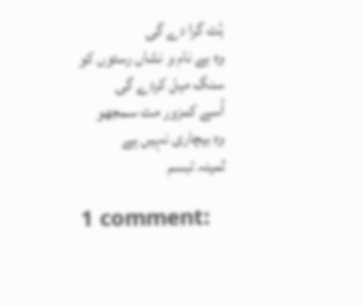بُت گرا دے گی
وہ بے نام و نشاں رستوں کو سنگ میل کردے گی
اُسے کمزور مت سمجھو
وہ بیچاری نہیں ہے
ثمینہ تبسم

1 comment: